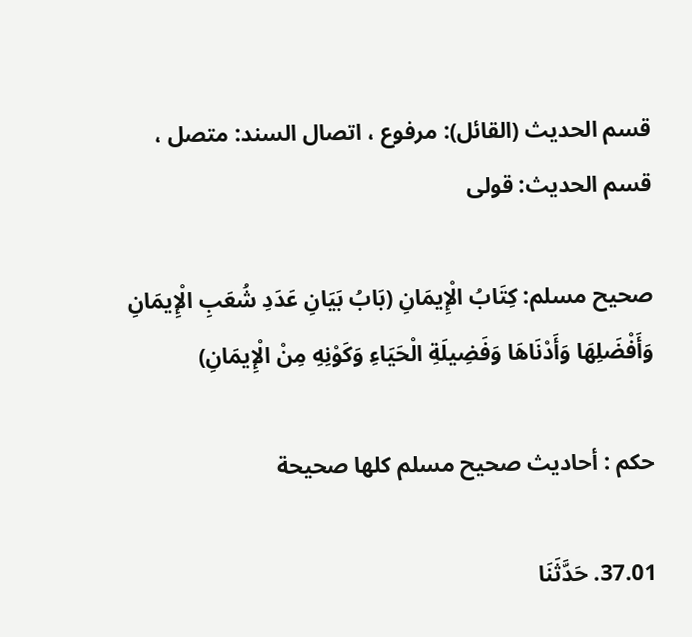قسم الحديث (القائل): مرفوع ، اتصال السند: متصل ، قسم الحديث: قولی

صحيح مسلم: كِتَابُ الْإِيمَانِ (بَابُ بَيَانِ عَدَدِ شُعَبِ الْإِيمَانِ وَأَفْضَلِهَا وَأَدْنَاهَا وَفَضِيلَةِ الْحَيَاءِ وَكَوْنِهِ مِنْ الْإِيمَانِ)

حکم : أحاديث صحيح مسلم كلها صحيحة

37.01. حَدَّثَنَا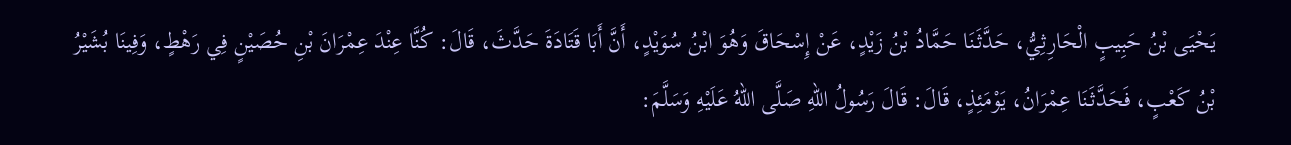يَحْيَى بْنُ حَبِيبٍ الْحَارِثِيُّ، حَدَّثَنَا حَمَّادُ بْنُ زَيْدٍ، عَنْ إِسْحَاقَ وَهُوَ ابْنُ سُوَيْدٍ، أَنَّ أَبَا قَتَادَةَ حَدَّثَ، قَالَ: كُنَّا عِنْدَ عِمْرَانَ بْنِ حُصَيْنٍ فِي رَهْطٍ، وَفِينَا بُشَيْرُ بْنُ كَعْبٍ، فَحَدَّثَنَا عِمْرَانُ، يَوْمَئِذٍ، قَالَ: قَالَ رَسُولُ اللهِ صَلَّى اللهُ عَلَيْهِ وَسَلَّمَ: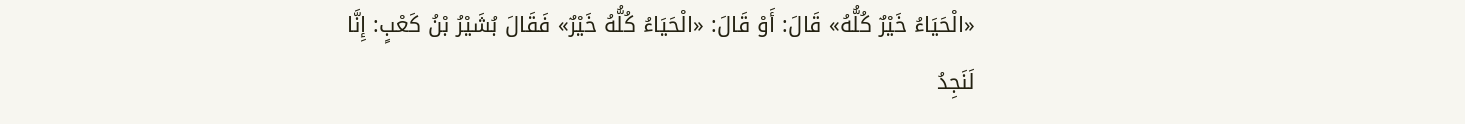«الْحَيَاءُ خَيْرٌ كُلُّهُ» قَالَ: أَوْ قَالَ: «الْحَيَاءُ كُلُّهُ خَيْرٌ» فَقَالَ بُشَيْرُ بْنُ كَعْبٍ: إِنَّا لَنَجِدُ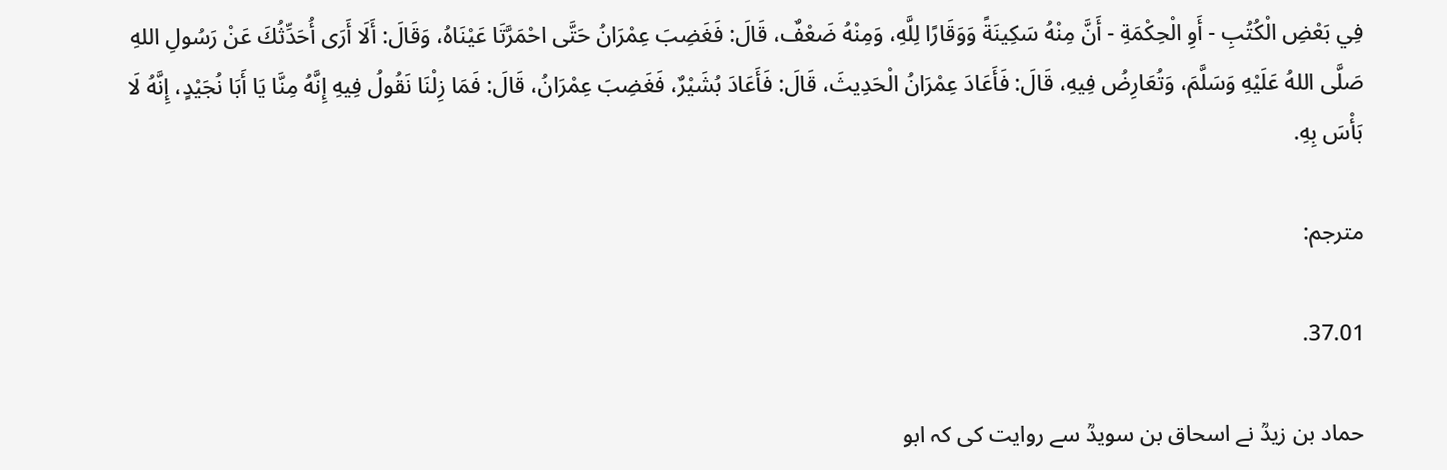فِي بَعْضِ الْكُتُبِ - أَوِ الْحِكْمَةِ - أَنَّ مِنْهُ سَكِينَةً وَوَقَارًا لِلَّهِ، وَمِنْهُ ضَعْفٌ، قَالَ: فَغَضِبَ عِمْرَانُ حَتَّى احْمَرَّتَا عَيْنَاهُ، وَقَالَ: أَلَا أَرَى أُحَدِّثُكَ عَنْ رَسُولِ اللهِ صَلَّى اللهُ عَلَيْهِ وَسَلَّمَ، وَتُعَارِضُ فِيهِ، قَالَ: فَأَعَادَ عِمْرَانُ الْحَدِيثَ، قَالَ: فَأَعَادَ بُشَيْرٌ، فَغَضِبَ عِمْرَانُ، قَالَ: فَمَا زِلْنَا نَقُولُ فِيهِ إِنَّهُ مِنَّا يَا أَبَا نُجَيْدٍ، إِنَّهُ لَا بَأْسَ بِهِ.

مترجم:

37.01.

حماد بن زیدؒ نے اسحاق بن سویدؒ سے روایت کی کہ ابو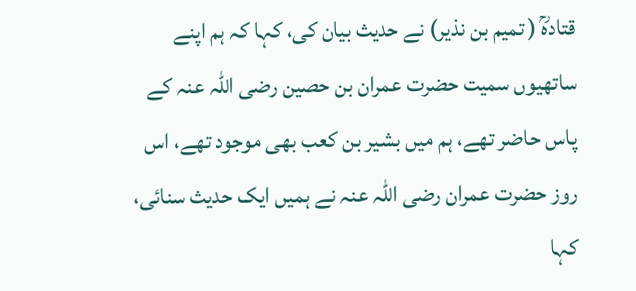قتادہؒ ( تمیم بن نذیر) نے حدیث بیان کی، کہا کہ ہم اپنے ساتھیوں سمیت حضرت عمران بن حصین رضی اللہ عنہ کے پاس حاضر تھے، ہم میں بشیر بن کعب بھی موجود تھے، اس روز حضرت عمران رضی اللہ عنہ نے ہمیں ایک حدیث سنائی، کہا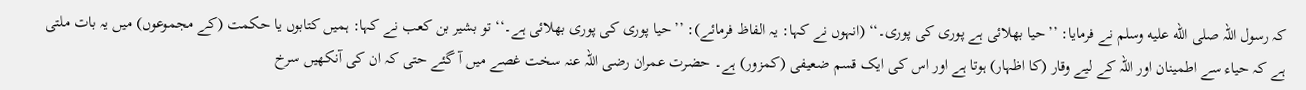کہ رسول اللہ صلى الله عليه وسلم نے فرمایا: ’’حیا بھلائی ہے پوری کی پوری۔‘‘ (انہوں نے کہا: یہ الفاظ فرمائے): ’’حیا پوری کی پوری بھلائی ہے۔‘‘ تو بشیر بن کعب نے کہا: ہمیں کتابوں یا حکمت (کے مجموعوں) میں یہ بات ملتی ہے کہ حیاء سے اطمینان اور اللہ کے لیے وقار (کا اظہار) ہوتا ہے اور اس کی ایک قسم ضعیفی (کمزور) ہے۔ حضرت عمران رضی اللہ عنہ سخت غصے میں آ گئے حتی کہ ان کی آنکھیں سرخ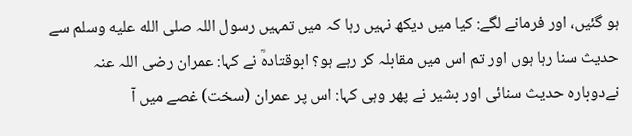ہو گئیں، اور فرمانے لگے: کیا میں دیکھ نہیں رہا کہ میں تمہیں رسول اللہ صلى الله عليه وسلم سے حدیث سنا رہا ہوں اور تم اس میں مقابلہ کر رہے ہو؟ ابوقتادہؒ نے کہا: عمران رضی اللہ عنہ نےدوبارہ حدیث سنائی اور بشیر نے پھر وہی کہا: اس پر عمران (سخت) غصے میں آ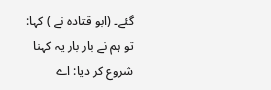گئے۔ (ابو قتادہ نے ) کہا: تو ہم نے بار بار یہ کہنا شروع کر دیا: اے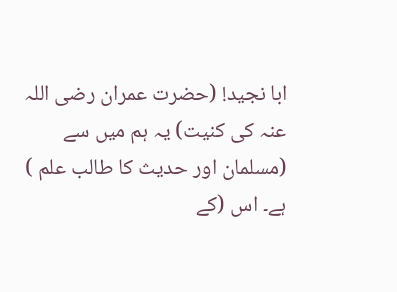ابا نجید! (حضرت عمران رضی اللہ عنہ کی کنیت) یہ ہم میں سے (مسلمان اور حدیث کا طالب علم ) ہے۔ اس (کے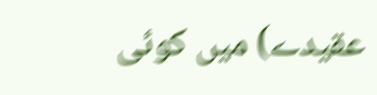عقیدے) میں کوئی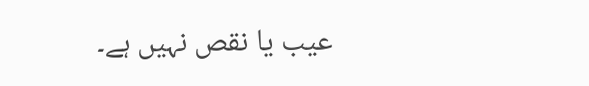عیب یا نقص نہیں ہے۔